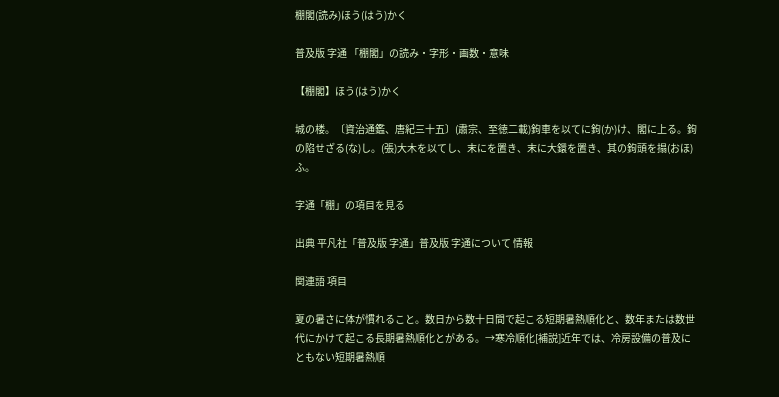棚閣(読み)ほう(はう)かく

普及版 字通 「棚閣」の読み・字形・画数・意味

【棚閣】ほう(はう)かく

城の楼。〔資治通鑑、唐紀三十五〕(肅宗、至徳二載)鉤車を以てに鉤(か)け、閣に上る。鉤の陷せざる(な)し。(張)大木を以てし、末にを置き、末に大鐶を置き、其の鉤頭を搨(おほ)ふ。

字通「棚」の項目を見る

出典 平凡社「普及版 字通」普及版 字通について 情報

関連語 項目

夏の暑さに体が慣れること。数日から数十日間で起こる短期暑熱順化と、数年または数世代にかけて起こる長期暑熱順化とがある。→寒冷順化[補説]近年では、冷房設備の普及にともない短期暑熱順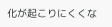化が起こりにくくな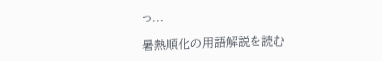っ...

暑熱順化の用語解説を読む